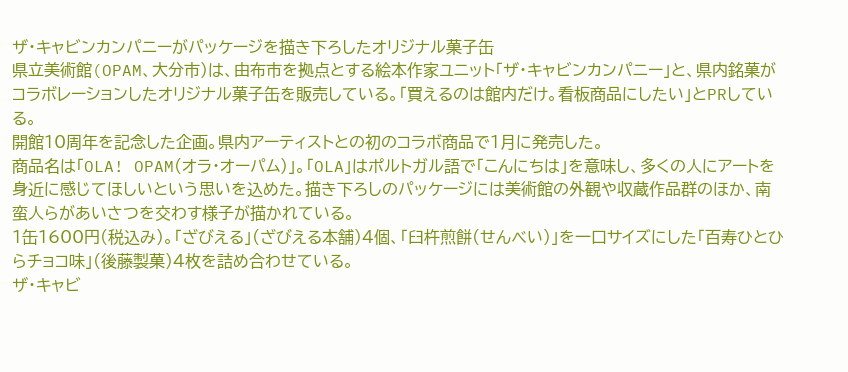ザ・キャビンカンパニーがパッケージを描き下ろしたオリジナル菓子缶
県立美術館(OPAM、大分市)は、由布市を拠点とする絵本作家ユニット「ザ・キャビンカンパニー」と、県内銘菓がコラボレーションしたオリジナル菓子缶を販売している。「買えるのは館内だけ。看板商品にしたい」とPRしている。
開館10周年を記念した企画。県内アーティストとの初のコラボ商品で1月に発売した。
商品名は「OLA! OPAM(オラ・オーパム)」。「OLA」はポルトガル語で「こんにちは」を意味し、多くの人にアートを身近に感じてほしいという思いを込めた。描き下ろしのパッケージには美術館の外観や収蔵作品群のほか、南蛮人らがあいさつを交わす様子が描かれている。
1缶1600円(税込み)。「ざびえる」(ざびえる本舗)4個、「臼杵煎餅(せんべい)」を一口サイズにした「百寿ひとひらチョコ味」(後藤製菓)4枚を詰め合わせている。
ザ・キャビ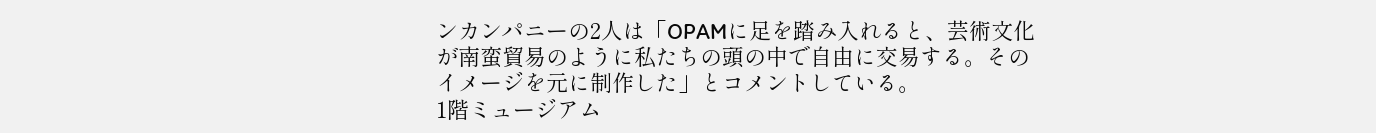ンカンパニーの2人は「OPAMに足を踏み入れると、芸術文化が南蛮貿易のように私たちの頭の中で自由に交易する。そのイメージを元に制作した」とコメントしている。
1階ミュージアム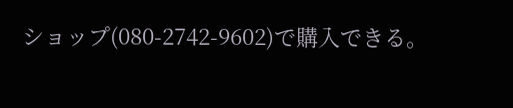ショップ(080-2742-9602)で購入できる。